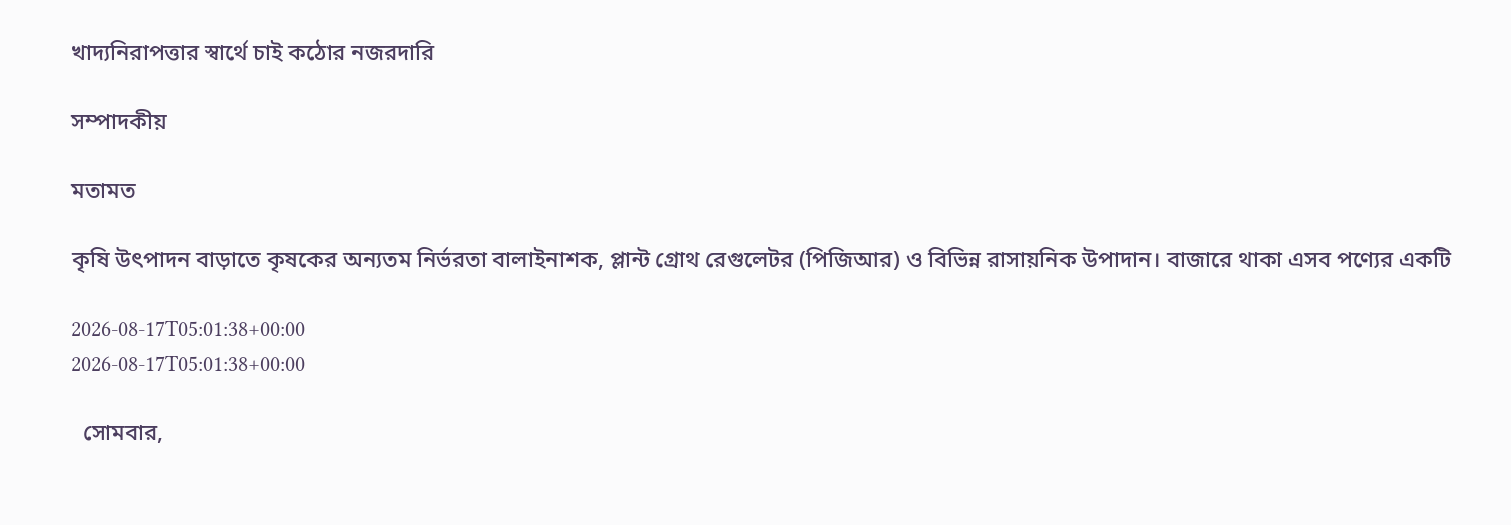খাদ্যনিরাপত্তার স্বার্থে চাই কঠোর নজরদারি

সম্পাদকীয়

মতামত

কৃষি উৎপাদন বাড়াতে কৃষকের অন্যতম নির্ভরতা বালাইনাশক, প্লান্ট গ্রোথ রেগুলেটর (পিজিআর) ও বিভিন্ন রাসায়নিক উপাদান। বাজারে থাকা এসব পণ্যের একটি

2026-08-17T05:01:38+00:00
2026-08-17T05:01:38+00:00

  সোমবার,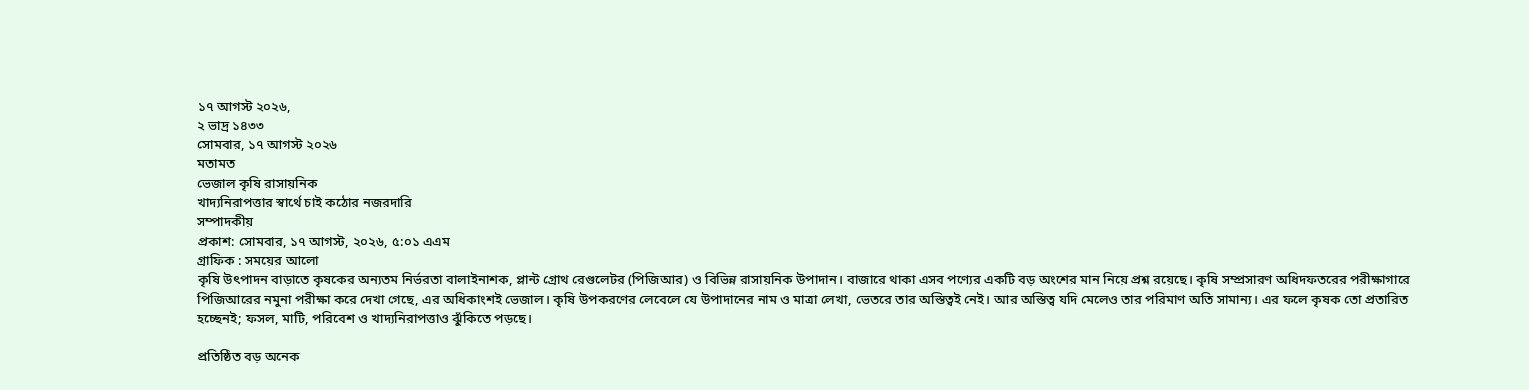১৭ আগস্ট ২০২৬,
২ ভাদ্র ১৪৩৩
সোমবার, ১৭ আগস্ট ২০২৬
মতামত
ভেজাল কৃষি রাসায়নিক
খাদ্যনিরাপত্তার স্বার্থে চাই কঠোর নজরদারি
সম্পাদকীয়
প্রকাশ: সোমবার, ১৭ আগস্ট, ২০২৬, ৫:০১ এএম
গ্রাফিক : সময়ের আলো
কৃষি উৎপাদন বাড়াতে কৃষকের অন্যতম নির্ভরতা বালাইনাশক, প্লান্ট গ্রোথ রেগুলেটর (পিজিআর) ও বিভিন্ন রাসায়নিক উপাদান। বাজারে থাকা এসব পণ্যের একটি বড় অংশের মান নিয়ে প্রশ্ন রয়েছে। কৃষি সম্প্রসারণ অধিদফতরের পরীক্ষাগারে পিজিআরের নমুনা পরীক্ষা করে দেখা গেছে, এর অধিকাংশই ভেজাল। কৃষি উপকরণের লেবেলে যে উপাদানের নাম ও মাত্রা লেখা, ভেতরে তার অস্তিত্বই নেই। আর অস্তিত্ব যদি মেলেও তার পরিমাণ অতি সামান্য। এর ফলে কৃষক তো প্রতারিত হচ্ছেনই; ফসল, মাটি, পরিবেশ ও খাদ্যনিরাপত্তাও ঝুঁকিতে পড়ছে।

প্রতিষ্ঠিত বড় অনেক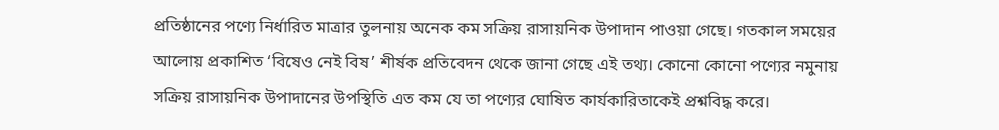প্রতিষ্ঠানের পণ্যে নির্ধারিত মাত্রার তুলনায় অনেক কম সক্রিয় রাসায়নিক উপাদান পাওয়া গেছে। গতকাল সময়ের আলোয় প্রকাশিত ‘বিষেও নেই বিষ’ শীর্ষক প্রতিবেদন থেকে জানা গেছে এই তথ্য। কোনো কোনো পণ্যের নমুনায় সক্রিয় রাসায়নিক উপাদানের উপস্থিতি এত কম যে তা পণ্যের ঘোষিত কার্যকারিতাকেই প্রশ্নবিদ্ধ করে।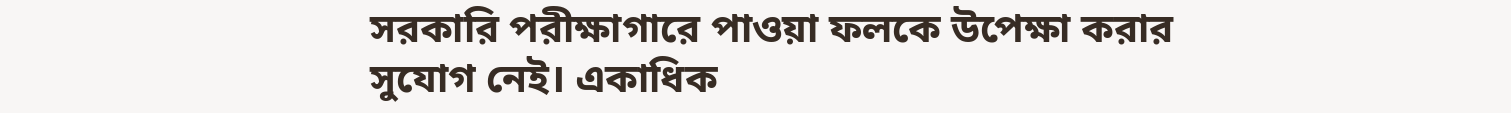সরকারি পরীক্ষাগারে পাওয়া ফলকে উপেক্ষা করার সুযোগ নেই। একাধিক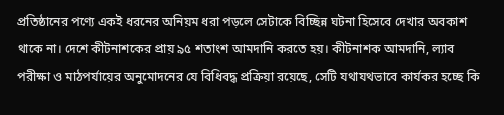প্রতিষ্ঠানের পণ্যে একই ধরনের অনিয়ম ধরা পড়লে সেটাকে বিচ্ছিন্ন ঘটনা হিসেবে দেখার অবকাশ থাকে না। দেশে কীটনাশকের প্রায় ৯৫ শতাংশ আমদানি করতে হয়। কীটনাশক আমদানি, ল্যাব পরীক্ষা ও মাঠপর্যায়ের অনুমোদনের যে বিধিবদ্ধ প্রক্রিয়া রয়েছে, সেটি যথাযথভাবে কার্যকর হচ্ছে কি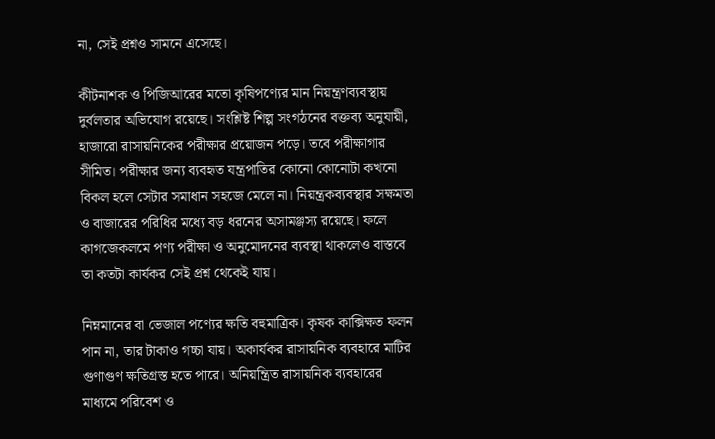না, সেই প্রশ্নও সামনে এসেছে।

কীটনাশক ও পিজিআরের মতো কৃষিপণ্যের মান নিয়ন্ত্রণব্যবস্থায় দুর্বলতার অভিযোগ রয়েছে। সংশ্লিষ্ট শিল্প সংগঠনের বক্তব্য অনুযায়ী, হাজারো রাসায়নিকের পরীক্ষার প্রয়োজন পড়ে। তবে পরীক্ষাগার সীমিত। পরীক্ষার জন্য ব্যবহৃত যন্ত্রপাতির কোনো কোনোটা কখনো বিকল হলে সেটার সমাধান সহজে মেলে না। নিয়ন্ত্রকব্যবস্থার সক্ষমতা ও বাজারের পরিধির মধ্যে বড় ধরনের অসামঞ্জস্য রয়েছে। ফলে কাগজেকলমে পণ্য পরীক্ষা ও অনুমোদনের ব্যবস্থা থাকলেও বাস্তবে তা কতটা কার্যকর সেই প্রশ্ন থেকেই যায়।

নিম্নমানের বা ভেজাল পণ্যের ক্ষতি বহুমাত্রিক। কৃষক কাক্সিক্ষত ফলন পান না, তার টাকাও গচ্চা যায়। অকার্যকর রাসায়নিক ব্যবহারে মাটির গুণাগুণ ক্ষতিগ্রস্ত হতে পারে। অনিয়ন্ত্রিত রাসায়নিক ব্যবহারের মাধ্যমে পরিবেশ ও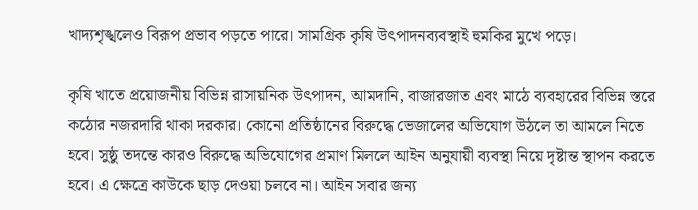খাদ্যশৃঙ্খলেও বিরূপ প্রভাব পড়তে পারে। সামগ্রিক কৃষি উৎপাদনব্যবস্থাই হুমকির মুখে পড়ে।

কৃষি খাতে প্রয়োজনীয় বিভিন্ন রাসায়নিক উৎপাদন, আমদানি, বাজারজাত এবং মাঠে ব্যবহারের বিভিন্ন স্তরে কঠোর নজরদারি থাকা দরকার। কোনো প্রতিষ্ঠানের বিরুদ্ধে ভেজালের অভিযোগ উঠলে তা আমলে নিতে হবে। সুষ্ঠু তদন্তে কারও বিরুদ্ধে অভিযোগের প্রমাণ মিললে আইন অনুযায়ী ব্যবস্থা নিয়ে দৃষ্টান্ত স্থাপন করতে হবে। এ ক্ষেত্রে কাউকে ছাড় দেওয়া চলবে না। আইন সবার জন্য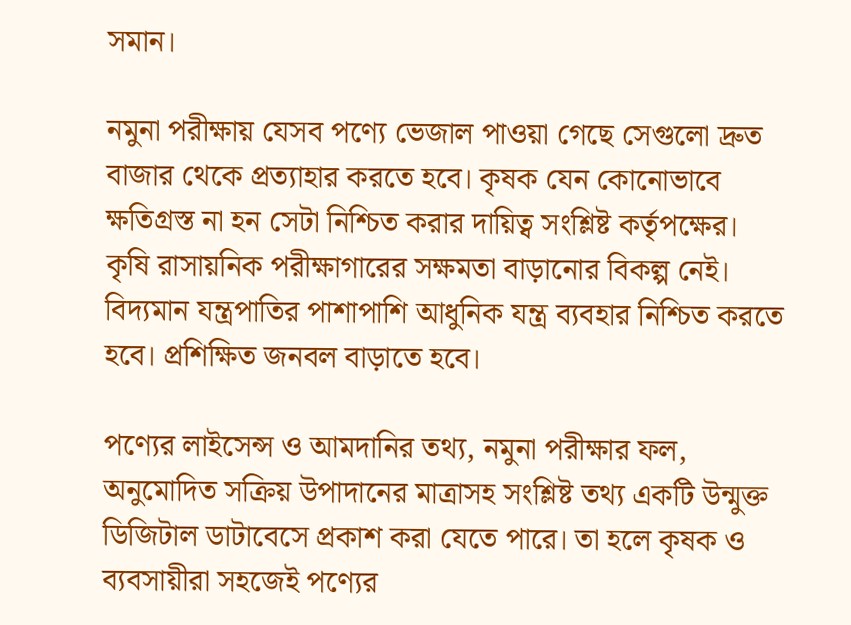সমান।

নমুনা পরীক্ষায় যেসব পণ্যে ভেজাল পাওয়া গেছে সেগুলো দ্রুত বাজার থেকে প্রত্যাহার করতে হবে। কৃষক যেন কোনোভাবে ক্ষতিগ্রস্ত না হন সেটা নিশ্চিত করার দায়িত্ব সংশ্লিষ্ট কর্তৃপক্ষের। কৃষি রাসায়নিক পরীক্ষাগারের সক্ষমতা বাড়ানোর বিকল্প নেই। বিদ্যমান যন্ত্রপাতির পাশাপাশি আধুনিক যন্ত্র ব্যবহার নিশ্চিত করতে হবে। প্রশিক্ষিত জনবল বাড়াতে হবে।

পণ্যের লাইসেন্স ও আমদানির তথ্য, নমুনা পরীক্ষার ফল, অনুমোদিত সক্রিয় উপাদানের মাত্রাসহ সংশ্লিষ্ট তথ্য একটি উন্মুক্ত ডিজিটাল ডাটাবেসে প্রকাশ করা যেতে পারে। তা হলে কৃষক ও ব্যবসায়ীরা সহজেই পণ্যের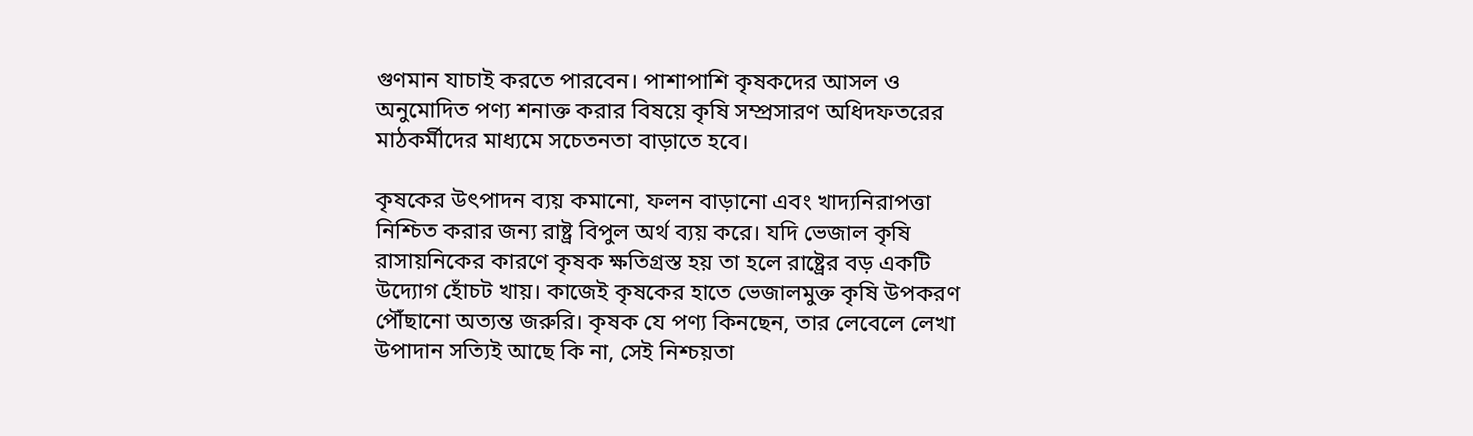গুণমান যাচাই করতে পারবেন। পাশাপাশি কৃষকদের আসল ও অনুমোদিত পণ্য শনাক্ত করার বিষয়ে কৃষি সম্প্রসারণ অধিদফতরের মাঠকর্মীদের মাধ্যমে সচেতনতা বাড়াতে হবে।

কৃষকের উৎপাদন ব্যয় কমানো, ফলন বাড়ানো এবং খাদ্যনিরাপত্তা নিশ্চিত করার জন্য রাষ্ট্র বিপুল অর্থ ব্যয় করে। যদি ভেজাল কৃষি রাসায়নিকের কারণে কৃষক ক্ষতিগ্রস্ত হয় তা হলে রাষ্ট্রের বড় একটি উদ্যোগ হোঁচট খায়। কাজেই কৃষকের হাতে ভেজালমুক্ত কৃষি উপকরণ পৌঁছানো অত্যন্ত জরুরি। কৃষক যে পণ্য কিনছেন, তার লেবেলে লেখা উপাদান সত্যিই আছে কি না, সেই নিশ্চয়তা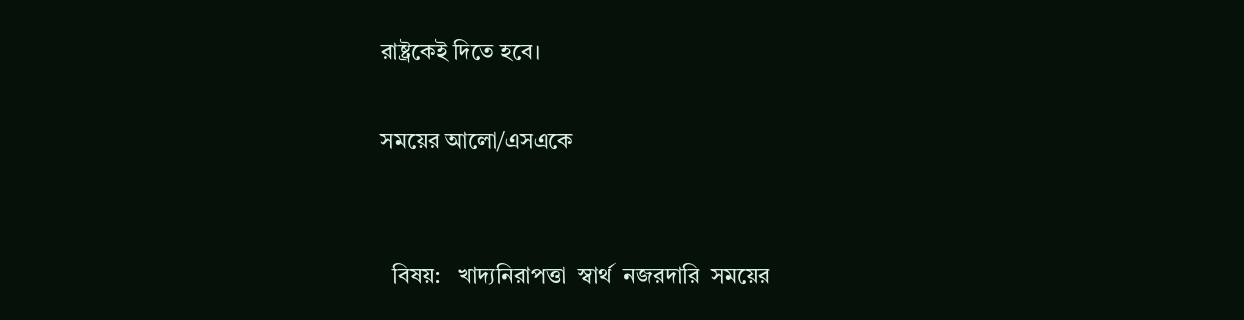রাষ্ট্রকেই দিতে হবে।

সময়ের আলো/এসএকে


  বিষয়:   খাদ্যনিরাপত্তা  স্বার্থ  নজরদারি  সময়ের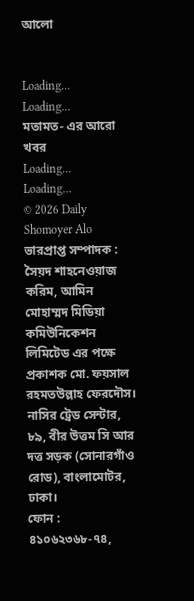আলো


Loading...
Loading...
মতামত- এর আরো খবর
Loading...
Loading...
© 2026 Daily Shomoyer Alo
ভারপ্রাপ্ত সম্পাদক : সৈয়দ শাহনেওয়াজ করিম, আমিন মোহাম্মদ মিডিয়া কমিউনিকেশন লিমিটেড এর পক্ষে প্রকাশক মো. ফয়সাল রহমতউল্লাহ ফেরদৌস। নাসির ট্রেড সেন্টার, ৮৯, বীর উত্তম সি আর দত্ত সড়ক (সোনারগাঁও রোড), বাংলামোটর, ঢাকা।
ফোন : ৪১০৬২৩৬৮-৭৪,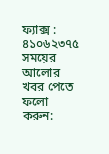ফ্যাক্স : ৪১০৬২৩৭৫
সময়ের আলোর খবর পেতে ফলো করুন: